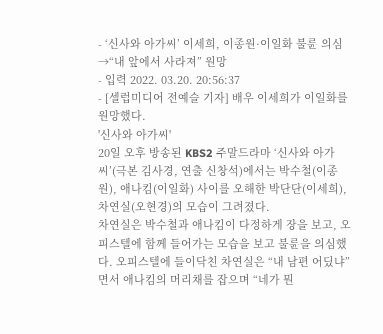- ‘신사와 아가씨’ 이세희, 이종원·이일화 불륜 의심→“내 앞에서 사라져” 원망
- 입력 2022. 03.20. 20:56:37
- [셀럽미디어 전예슬 기자] 배우 이세희가 이일화를 원망했다.
'신사와 아가씨'
20일 오후 방송된 KBS2 주말드라마 ‘신사와 아가씨’(극본 김사경, 연출 신창석)에서는 박수철(이종원), 애나킴(이일화) 사이를 오해한 박단단(이세희), 차연실(오현경)의 모습이 그려졌다.
차연실은 박수철과 애나킴이 다정하게 장을 보고, 오피스텔에 함께 들어가는 모습을 보고 불륜을 의심했다. 오피스텔에 들이닥친 차연실은 “내 남편 어딨냐”면서 애나킴의 머리채를 잡으며 “네가 뭔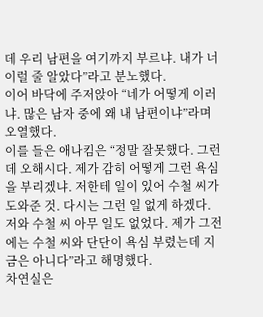데 우리 남편을 여기까지 부르냐. 내가 너 이럴 줄 알았다”라고 분노했다.
이어 바닥에 주저앉아 “네가 어떻게 이러냐. 많은 남자 중에 왜 내 남편이냐”라며 오열했다.
이를 들은 애나킴은 “정말 잘못했다. 그런데 오해시다. 제가 감히 어떻게 그런 욕심을 부리겠냐. 저한테 일이 있어 수철 씨가 도와준 것. 다시는 그런 일 없게 하겠다. 저와 수철 씨 아무 일도 없었다. 제가 그전에는 수철 씨와 단단이 욕심 부렸는데 지금은 아니다”라고 해명했다.
차연실은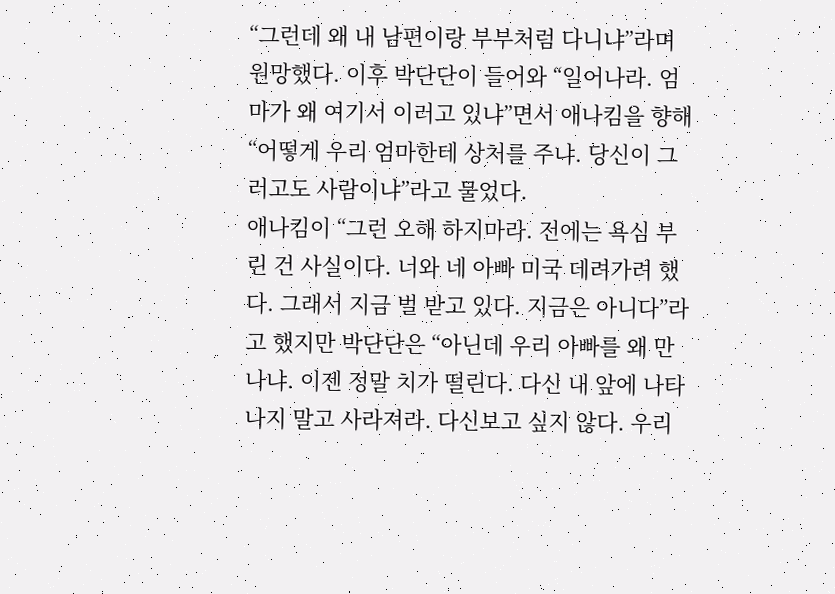“그런데 왜 내 남편이랑 부부처럼 다니냐”라며 원망했다. 이후 박단단이 들어와 “일어나라. 엄마가 왜 여기서 이러고 있냐”면서 애나킴을 향해 “어떻게 우리 엄마한테 상처를 주냐. 당신이 그러고도 사람이냐”라고 물었다.
애나킴이 “그런 오해 하지마라. 전에는 욕심 부린 건 사실이다. 너와 네 아빠 미국 데려가려 했다. 그래서 지금 벌 받고 있다. 지금은 아니다”라고 했지만 박단단은 “아닌데 우리 아빠를 왜 만나냐. 이젠 정말 치가 떨린다. 다신 내 앞에 나타나지 말고 사라져라. 다신보고 싶지 않다. 우리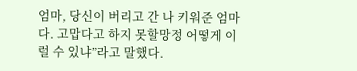엄마, 당신이 버리고 간 나 키워준 엄마다. 고맙다고 하지 못할망정 어떻게 이럴 수 있냐”라고 말했다.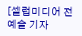[셀럽미디어 전예슬 기자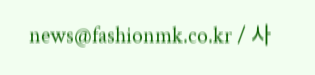news@fashionmk.co.kr / 사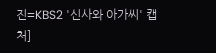진=KBS2 '신사와 아가씨' 캡처]